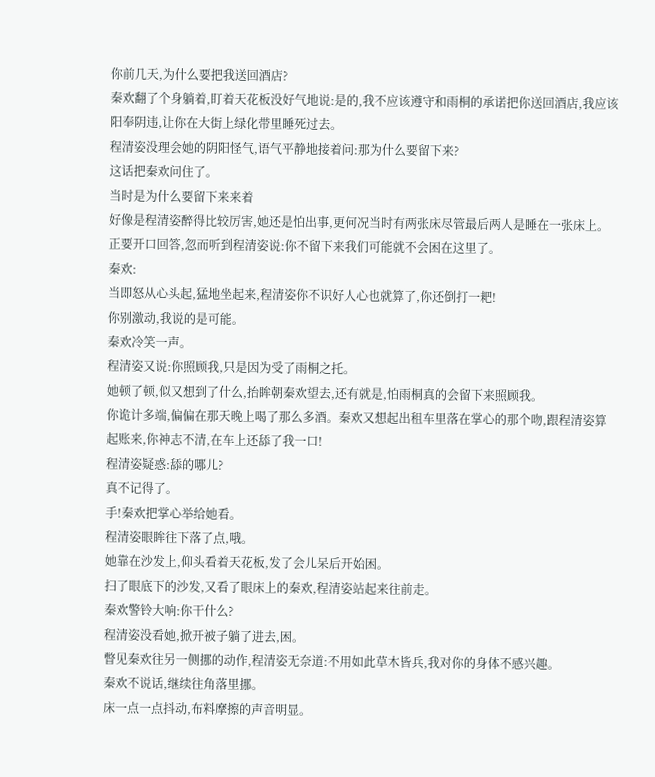你前几天,为什么要把我送回酒店?
秦欢翻了个身躺着,盯着天花板没好气地说:是的,我不应该遵守和雨桐的承诺把你送回酒店,我应该阳奉阴违,让你在大街上绿化带里睡死过去。
程清姿没理会她的阴阳怪气,语气平静地接着问:那为什么要留下来?
这话把秦欢问住了。
当时是为什么要留下来来着
好像是程清姿醉得比较厉害,她还是怕出事,更何况当时有两张床尽管最后两人是睡在一张床上。
正要开口回答,忽而听到程清姿说:你不留下来我们可能就不会困在这里了。
秦欢:
当即怒从心头起,猛地坐起来,程清姿你不识好人心也就算了,你还倒打一耙!
你别激动,我说的是可能。
秦欢冷笑一声。
程清姿又说:你照顾我,只是因为受了雨桐之托。
她顿了顿,似又想到了什么,抬眸朝秦欢望去,还有就是,怕雨桐真的会留下来照顾我。
你诡计多端,偏偏在那天晚上喝了那么多酒。秦欢又想起出租车里落在掌心的那个吻,跟程清姿算起账来,你神志不清,在车上还舔了我一口!
程清姿疑惑:舔的哪儿?
真不记得了。
手!秦欢把掌心举给她看。
程清姿眼眸往下落了点,哦。
她靠在沙发上,仰头看着天花板,发了会儿呆后开始困。
扫了眼底下的沙发,又看了眼床上的秦欢,程清姿站起来往前走。
秦欢警铃大响:你干什么?
程清姿没看她,掀开被子躺了进去,困。
瞥见秦欢往另一侧挪的动作,程清姿无奈道:不用如此草木皆兵,我对你的身体不感兴趣。
秦欢不说话,继续往角落里挪。
床一点一点抖动,布料摩擦的声音明显。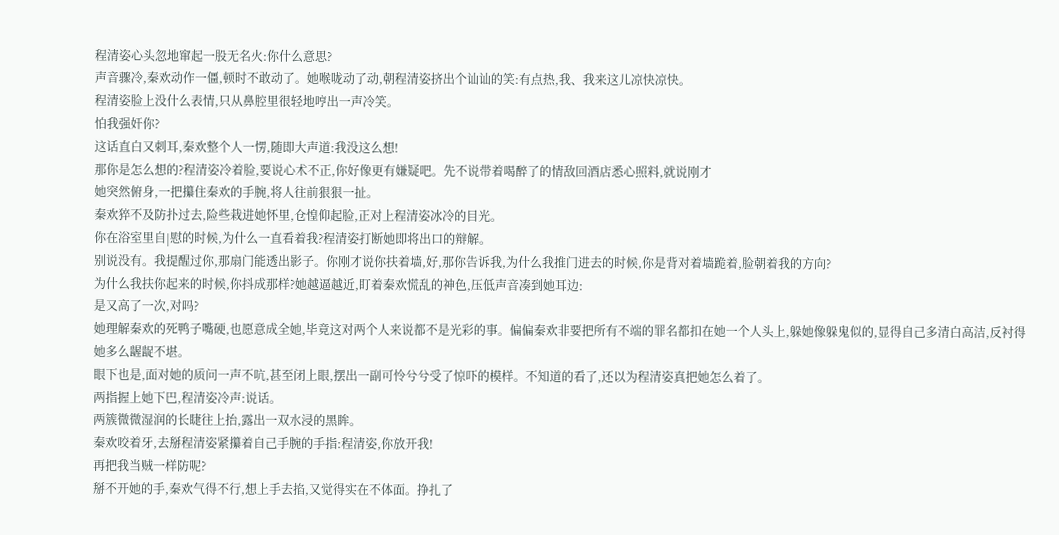程清姿心头忽地窜起一股无名火:你什么意思?
声音骤冷,秦欢动作一僵,顿时不敢动了。她喉咙动了动,朝程清姿挤出个讪讪的笑:有点热,我、我来这儿凉快凉快。
程清姿脸上没什么表情,只从鼻腔里很轻地哼出一声冷笑。
怕我强奸你?
这话直白又刺耳,秦欢整个人一愣,随即大声道:我没这么想!
那你是怎么想的?程清姿冷着脸,要说心术不正,你好像更有嫌疑吧。先不说带着喝醉了的情敌回酒店悉心照料,就说刚才
她突然俯身,一把攥住秦欢的手腕,将人往前狠狠一扯。
秦欢猝不及防扑过去,险些栽进她怀里,仓惶仰起脸,正对上程清姿冰冷的目光。
你在浴室里自|慰的时候,为什么一直看着我?程清姿打断她即将出口的辩解。
别说没有。我提醒过你,那扇门能透出影子。你刚才说你扶着墙,好,那你告诉我,为什么我推门进去的时候,你是背对着墙跪着,脸朝着我的方向?
为什么我扶你起来的时候,你抖成那样?她越逼越近,盯着秦欢慌乱的神色,压低声音凑到她耳边:
是又高了一次,对吗?
她理解秦欢的死鸭子嘴硬,也愿意成全她,毕竟这对两个人来说都不是光彩的事。偏偏秦欢非要把所有不端的罪名都扣在她一个人头上,躲她像躲鬼似的,显得自己多清白高洁,反衬得她多么龌龊不堪。
眼下也是,面对她的质问一声不吭,甚至闭上眼,摆出一副可怜兮兮受了惊吓的模样。不知道的看了,还以为程清姿真把她怎么着了。
两指握上她下巴,程清姿冷声:说话。
两簇微微湿润的长睫往上抬,露出一双水浸的黑眸。
秦欢咬着牙,去掰程清姿紧攥着自己手腕的手指:程清姿,你放开我!
再把我当贼一样防呢?
掰不开她的手,秦欢气得不行,想上手去掐,又觉得实在不体面。挣扎了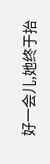好一会儿,她终于抬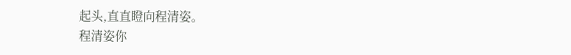起头,直直瞪向程清姿。
程清姿你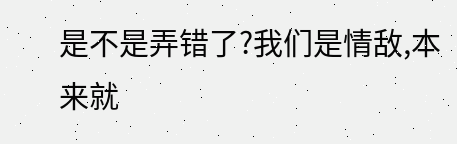是不是弄错了?我们是情敌,本来就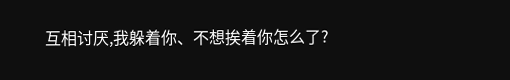互相讨厌,我躲着你、不想挨着你怎么了?